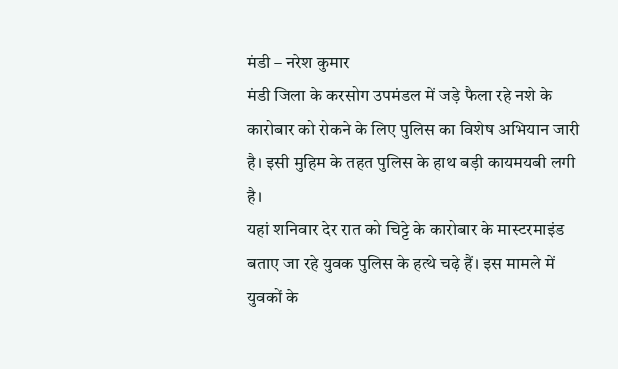मंडी – नरेश कुमार
मंडी जिला के करसोग उपमंडल में जड़े फैला रहे नशे के कारोबार को रोकने के लिए पुलिस का विशेष अभियान जारी है। इसी मुहिम के तहत पुलिस के हाथ बड़ी कायमयबी लगी है।
यहां शनिवार देर रात को चिट्टे के कारोबार के मास्टरमाइंड बताए जा रहे युवक पुलिस के हत्थे चढ़े हैं। इस मामले में युवकों के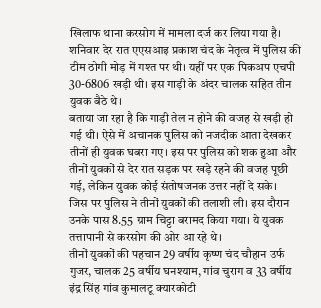खिलाफ थाना करसोग में मामला दर्ज कर लिया गया है।
शनिवार देर रात एएसआइ प्रकाश चंद के नेतृत्व में पुलिस की टीम ठोगी मोड़ में गश्त पर थी। यहीं पर एक पिकअप एचपी 30-6806 खड़ी थी। इस गाड़ी के अंदर चालक सहित तीन युवक बैठे थे।
बताया जा रहा है कि गाड़ी तेल न होने की वजह से खड़ी हो गई थी। ऐसे में अचानक पुलिस को नजदीक आता देखकर तीनों ही युवक घबरा गए। इस पर पुलिस को शक हुआ और तीनों युवकों से देर रात सड़क पर खड़े रहने की वजह पूछी गई, लेकिन युवक कोई संतोषजनक उत्तर नहीं दे सके।
जिस पर पुलिस ने तीनों युवकों की तलाशी ली। इस दौरान उनके पास 8.55 ग्राम चिट्टा बरामद किया गया। ये युवक तत्तापानी से करसोग की ओर आ रहे थे।
तीनों युवकों की पहचान 29 वर्षीय कृष्ण चंद चौहान उर्फ गुजर, चालक 25 वर्षीय घनश्याम, गांव चुराग व 33 वर्षीय इंद्र सिंह गांव कुमालटू क्यारकोटी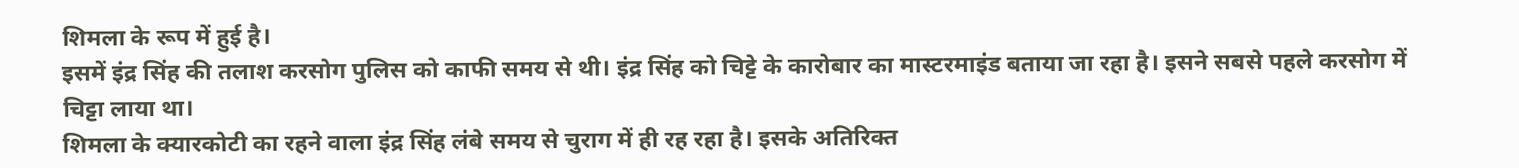शिमला के रूप में हुई है।
इसमें इंद्र सिंह की तलाश करसोग पुलिस को काफी समय से थी। इंद्र सिंह को चिट्टे के कारोबार का मास्टरमाइंड बताया जा रहा है। इसने सबसे पहले करसोग में चिट्टा लाया था।
शिमला के क्यारकोटी का रहने वाला इंद्र सिंह लंबे समय से चुराग में ही रह रहा है। इसके अतिरिक्त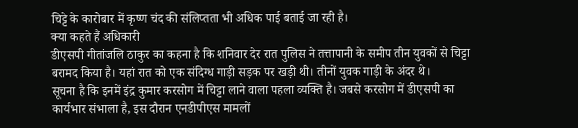चिट्टे के कारोबार में कृष्ण चंद की संलिप्तता भी अधिक पाई बताई जा रही है।
क्या कहते हैं अधिकारी
डीएसपी गीतांजलि ठाकुर का कहना है कि शनिवार देर रात पुलिस ने तत्तापानी के समीप तीन युवकों से चिट्टा बरामद किया है। यहां रात को एक संदिग्ध गाड़ी सड़क पर खड़ी थी। तीनों युवक गाड़ी के अंदर थे।
सूचना है कि इनमें इंद्र कुमार करसोग में चिट्टा लाने वाला पहला व्यक्ति है। जबसे करसोग में डीएसपी का कार्यभार संभाला है, इस दौरान एनडीपीएस मामलों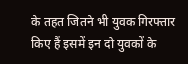के तहत जितने भी युवक गिरफ्तार किए हैं इसमें इन दो युवकों के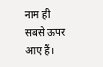नाम ही सबसे ऊपर आए हैं।